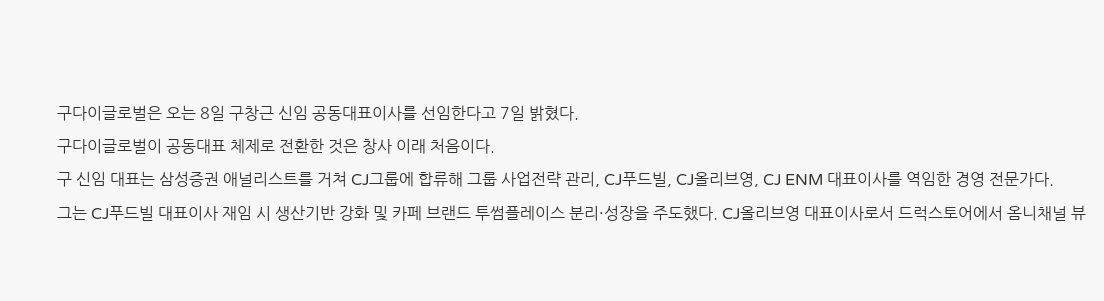구다이글로벌은 오는 8일 구창근 신임 공동대표이사를 선임한다고 7일 밝혔다.
구다이글로벌이 공동대표 체제로 전환한 것은 창사 이래 처음이다.
구 신임 대표는 삼성증권 애널리스트를 거쳐 CJ그룹에 합류해 그룹 사업전략 관리, CJ푸드빌, CJ올리브영, CJ ENM 대표이사를 역임한 경영 전문가다.
그는 CJ푸드빌 대표이사 재임 시 생산기반 강화 및 카페 브랜드 투썸플레이스 분리·성장을 주도했다. CJ올리브영 대표이사로서 드럭스토어에서 옴니채널 뷰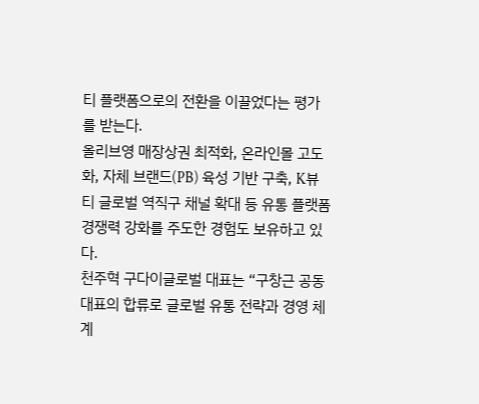티 플랫폼으로의 전환을 이끌었다는 평가를 받는다.
올리브영 매장상권 최적화, 온라인몰 고도화, 자체 브랜드(PB) 육성 기반 구축, K뷰티 글로벌 역직구 채널 확대 등 유통 플랫폼 경쟁력 강화를 주도한 경험도 보유하고 있다.
천주혁 구다이글로벌 대표는 “구창근 공동대표의 합류로 글로벌 유통 전략과 경영 체계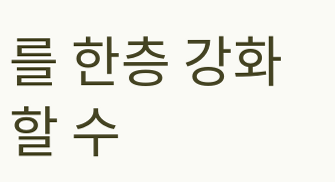를 한층 강화할 수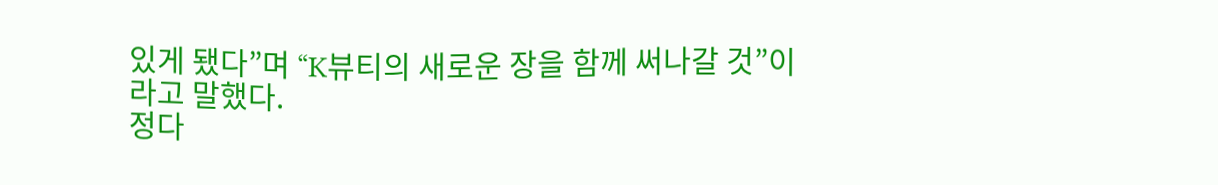있게 됐다”며 “K뷰티의 새로운 장을 함께 써나갈 것”이라고 말했다.
정다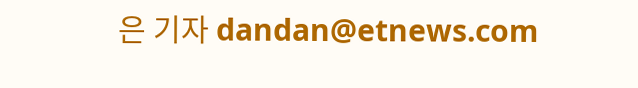은 기자 dandan@etnews.com